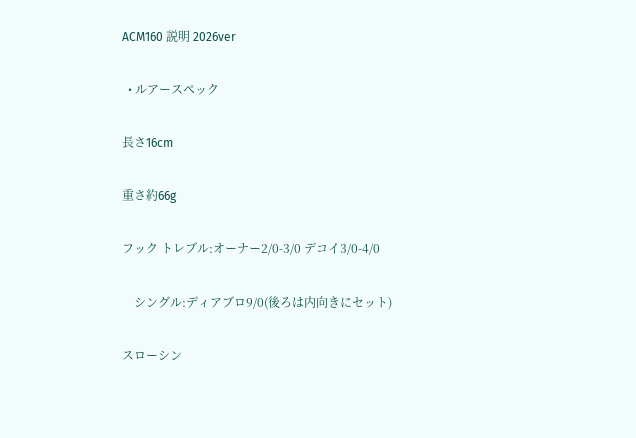ACM160 説明 2026ver

  • ルアースペック

長さ16cm

重さ約66g

フック トレブル:オーナー2/0-3/0 デコイ3/0-4/0

    シングル:ディアブロ9/0(後ろは内向きにセット)

スローシン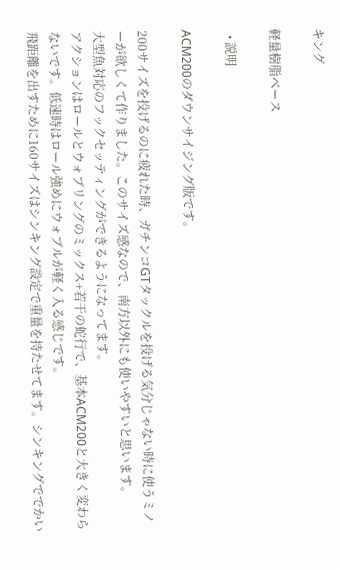キング

軽量樹脂ベース

  • 説明

ACM200のダウンサイジング版です。

200サイズを投げるのに疲れた時、ガチンコGTタックルを投げる気分じゃない時に使うミノーが欲しくて作りました。このサイズ感なので、南方以外にも使いやすいと思います。
大型魚対応のフックセッティングができるようになってます。
アクションはロールとウォブリングのミックス+若干の蛇行で、基本ACM200と大きく変わらないです。低速時はロール強めにウォブルが軽く入る感じです。
飛距離を出すために160サイズはシンキング設定で重量を持たせてます。シンキングででかい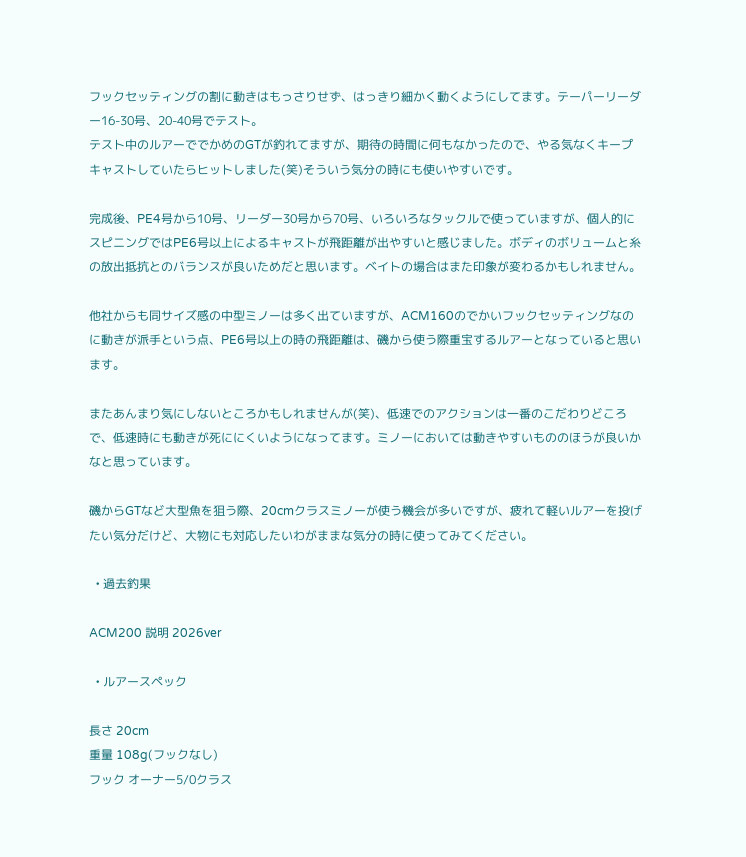フックセッティングの割に動きはもっさりせず、はっきり細かく動くようにしてます。テーパーリーダー16-30号、20-40号でテスト。
テスト中のルアーででかめのGTが釣れてますが、期待の時間に何もなかったので、やる気なくキープキャストしていたらヒットしました(笑)そういう気分の時にも使いやすいです。

完成後、PE4号から10号、リーダー30号から70号、いろいろなタックルで使っていますが、個人的にスピニングではPE6号以上によるキャストが飛距離が出やすいと感じました。ボディのボリュームと糸の放出抵抗とのバランスが良いためだと思います。ベイトの場合はまた印象が変わるかもしれません。

他社からも同サイズ感の中型ミノーは多く出ていますが、ACM160のでかいフックセッティングなのに動きが派手という点、PE6号以上の時の飛距離は、磯から使う際重宝するルアーとなっていると思います。

またあんまり気にしないところかもしれませんが(笑)、低速でのアクションは一番のこだわりどころで、低速時にも動きが死ににくいようになってます。ミノーにおいては動きやすいもののほうが良いかなと思っています。

磯からGTなど大型魚を狙う際、20cmクラスミノーが使う機会が多いですが、疲れて軽いルアーを投げたい気分だけど、大物にも対応したいわがままな気分の時に使ってみてください。

  • 過去釣果

ACM200 説明 2026ver

  • ルアースペック

長さ 20cm
重量 108g(フックなし)
フック オーナー5/0クラス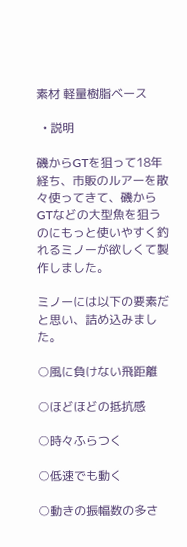素材 軽量樹脂ベース

  • 説明

磯からGTを狙って18年経ち、市販のルアーを散々使ってきて、磯からGTなどの大型魚を狙うのにもっと使いやすく釣れるミノーが欲しくて製作しました。

ミノーには以下の要素だと思い、詰め込みました。

○風に負けない飛距離

○ほどほどの抵抗感

○時々ふらつく

○低速でも動く

○動きの振幅数の多さ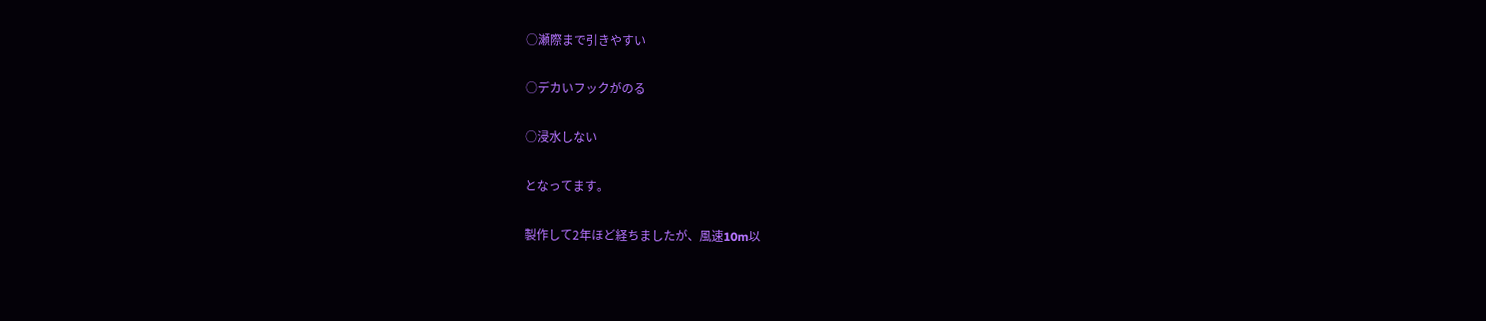○瀬際まで引きやすい

○デカいフックがのる

○浸水しない

となってます。

製作して2年ほど経ちましたが、風速10m以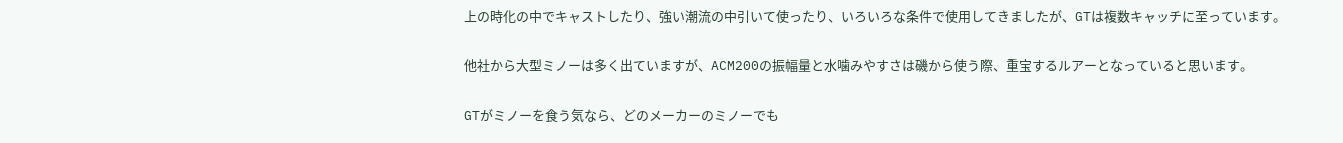上の時化の中でキャストしたり、強い潮流の中引いて使ったり、いろいろな条件で使用してきましたが、GTは複数キャッチに至っています。

他社から大型ミノーは多く出ていますが、ACM200の振幅量と水噛みやすさは磯から使う際、重宝するルアーとなっていると思います。

GTがミノーを食う気なら、どのメーカーのミノーでも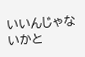いいんじゃないかと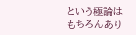という極論はもちろんあり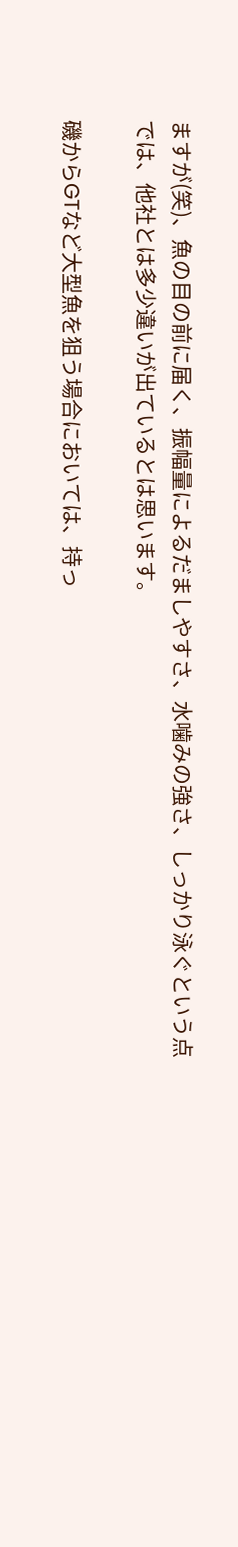ますが(笑)、魚の目の前に届く、振幅量によるだましやすさ、水噛みの強さ、しっかり泳ぐという点では、他社とは多少違いが出ているとは思います。

磯からGTなど大型魚を狙う場合においては、持っ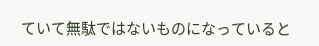ていて無駄ではないものになっていると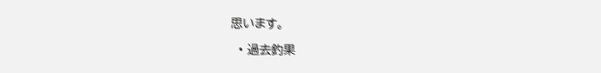思います。

  • 過去釣果